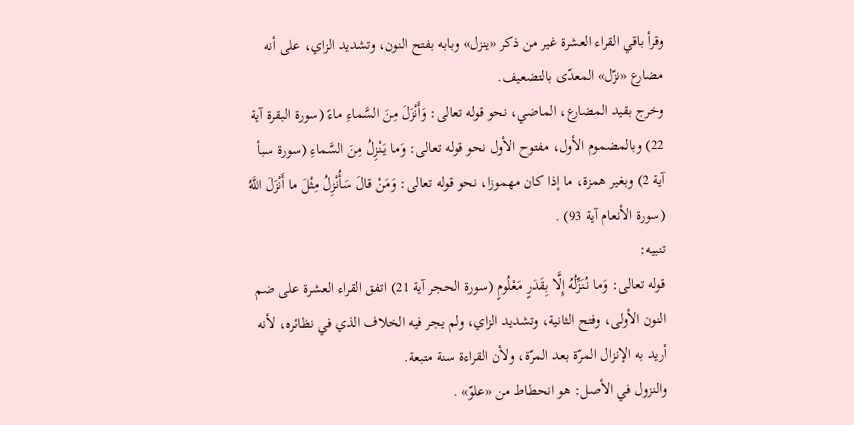وقرأ باقي القراء العشرة غير من ذكر «ينزل» وبابه بفتح النون، وتشديد الزاي، على أنه مضارع «نزّل» المعدّى بالتضعيف.
وخرج بقيد المضارع، الماضي، نحو قوله تعالى: وَأَنْزَلَ مِنَ السَّماءِ ماءً (سورة البقرة آية 22) وبالمضموم الأول، مفتوح الأول نحو قوله تعالى: وَما يَنْزِلُ مِنَ السَّماءِ (سورة سبأ آية 2) وبغير همزة، ما إذا كان مهموزا، نحو قوله تعالى: وَمَنْ قالَ سَأُنْزِلُ مِثْلَ ما أَنْزَلَ اللَّهُ (سورة الأنعام آية 93) .
تنبيه:
قوله تعالى: وَما نُنَزِّلُهُ إِلَّا بِقَدَرٍ مَعْلُومٍ (سورة الحجر آية 21) اتفق القراء العشرة على ضم النون الأولى، وفتح الثانية، وتشديد الزاي، ولم يجر فيه الخلاف الذي في نظائره، لأنه أريد به الإنزال المرّة بعد المرّة، ولأن القراءة سنة متبعة.
والنزول في الأصل: هو انحطاط من «علوّ» .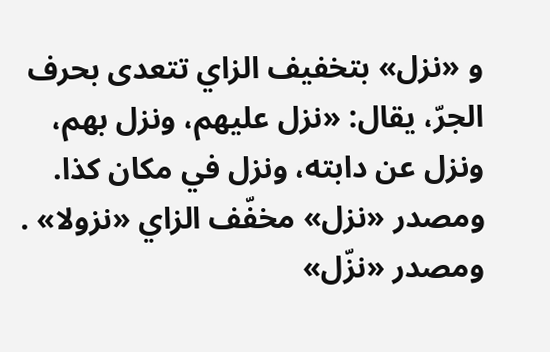و «نزل» بتخفيف الزاي تتعدى بحرف الجرّ، يقال: «نزل عليهم، ونزل بهم، ونزل عن دابته، ونزل في مكان كذا.
ومصدر «نزل» مخفّف الزاي «نزولا» .
ومصدر «نزّل»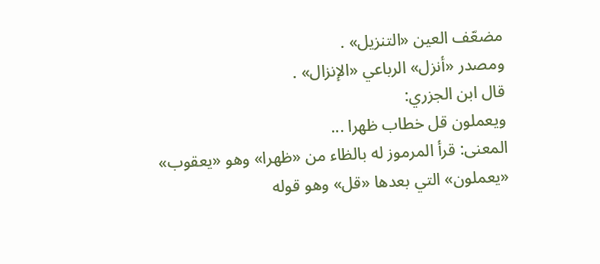مضعّف العين «التنزيل» .
ومصدر «أنزل» الرباعي «الإنزال» .
قال ابن الجزري:
ويعملون قل خطاب ظهرا ...
المعنى: قرأ المرموز له بالظاء من «ظهرا» وهو «يعقوب» «يعملون» التي بعدها «قل» وهو قوله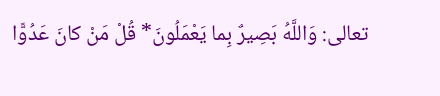تعالى: وَاللَّهُ بَصِيرٌ بِما يَعْمَلُونَ* قُلْ مَنْ كانَ عَدُوًّا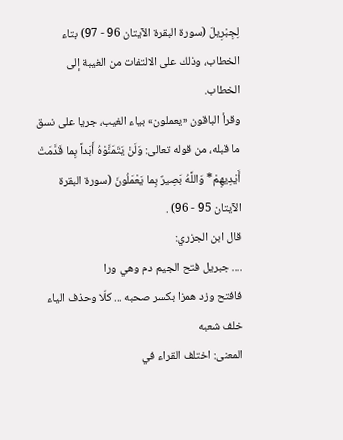لِجِبْرِيلَ (سورة البقرة الآيتان 96 - 97) بتاء الخطاب، وذلك على الالتفات من الغيبة إلى الخطاب.
وقرأ الباقون «يعملون» بياء الغيب، جريا على نسق ما قبله، من قوله تعالى: وَلَنْ يَتَمَنَّوْهُ أَبَداً بِما قَدَّمَتْ أَيْدِيهِمْ* وَاللَّهُ بَصِيرٌ بِما يَعْمَلُونَ (سورة البقرة الآيتان 95 - 96) .
قال ابن الجزري:
.... جبريل فتح الجيم دم وهي ورا
فافتح وزد همزا بكسر صحبه ... كلّا وحذف الياء خلف شعبه
المعنى: اختلف القراء في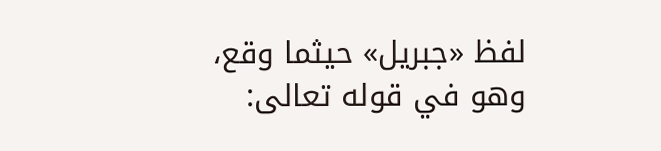لفظ «جبريل» حيثما وقع، وهو في قوله تعالى: